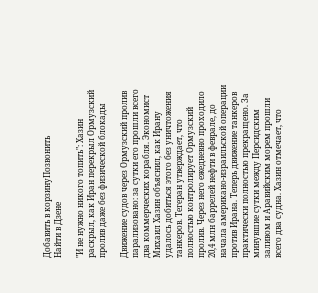Добавить в корзинуПозвонить
Найти в Дзене

"И не нужно никого топить": Хазин раскрыл, как Иран перекрыл Ормузский пролив даже без физической блокады

Движение судов через Ормузский пролив парализовано: за сутки его прошли всего два коммерческих корабля. Экономист Михаил Хазин объяснил, как Ирану удалось добиться этого без уничтожения танкеров. Тегеран утверждает, что полностью контролирует Ормузский пролив. Через него ежедневно проходило 20,4 млн баррелей нефти в феврале, до начала американо-израильской операции против Ирана. Теперь движение танкеров практически полностью прекращено. За минувшие сутки между Персидским заливом и Аравийским морем прошли всего два судна. Хазин отмечает, что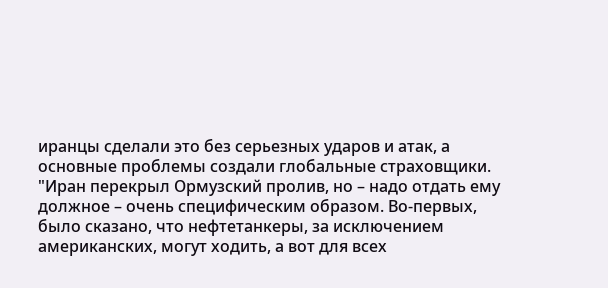иранцы сделали это без серьезных ударов и атак, а основные проблемы создали глобальные страховщики. "Иран перекрыл Ормузский пролив, но – надо отдать ему должное – очень специфическим образом. Во-первых, было сказано, что нефтетанкеры, за исключением американских, могут ходить, а вот для всех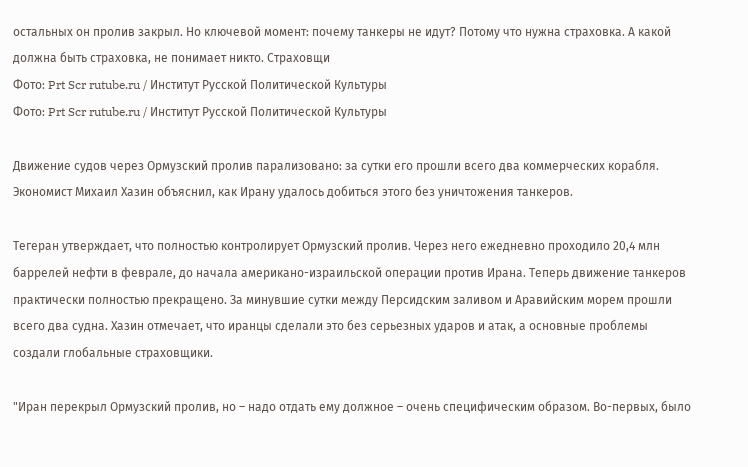остальных он пролив закрыл. Но ключевой момент: почему танкеры не идут? Потому что нужна страховка. А какой должна быть страховка, не понимает никто. Страховщи
Фото: Prt Scr rutube.ru / Институт Русской Политической Культуры
Фото: Prt Scr rutube.ru / Институт Русской Политической Культуры

Движение судов через Ормузский пролив парализовано: за сутки его прошли всего два коммерческих корабля. Экономист Михаил Хазин объяснил, как Ирану удалось добиться этого без уничтожения танкеров.

Тегеран утверждает, что полностью контролирует Ормузский пролив. Через него ежедневно проходило 20,4 млн баррелей нефти в феврале, до начала американо-израильской операции против Ирана. Теперь движение танкеров практически полностью прекращено. За минувшие сутки между Персидским заливом и Аравийским морем прошли всего два судна. Хазин отмечает, что иранцы сделали это без серьезных ударов и атак, а основные проблемы создали глобальные страховщики.

"Иран перекрыл Ормузский пролив, но – надо отдать ему должное – очень специфическим образом. Во-первых, было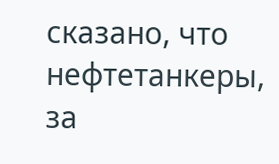сказано, что нефтетанкеры, за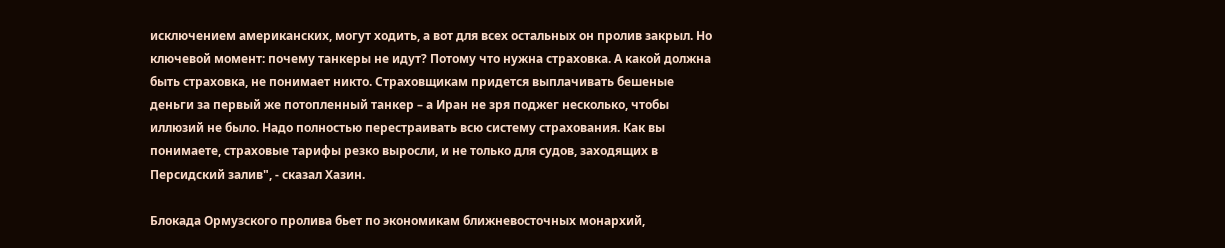исключением американских, могут ходить, а вот для всех остальных он пролив закрыл. Но ключевой момент: почему танкеры не идут? Потому что нужна страховка. А какой должна быть страховка, не понимает никто. Страховщикам придется выплачивать бешеные деньги за первый же потопленный танкер – а Иран не зря поджег несколько, чтобы иллюзий не было. Надо полностью перестраивать всю систему страхования. Как вы понимаете, страховые тарифы резко выросли, и не только для судов, заходящих в Персидский залив", - сказал Хазин.

Блокада Ормузского пролива бьет по экономикам ближневосточных монархий,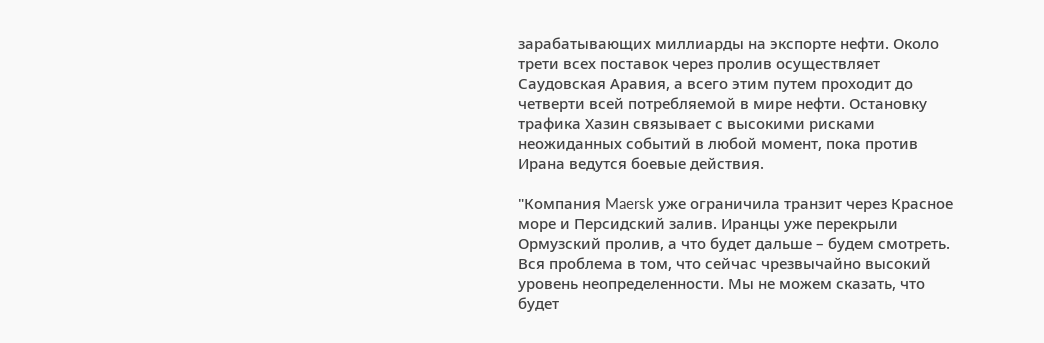зарабатывающих миллиарды на экспорте нефти. Около трети всех поставок через пролив осуществляет Саудовская Аравия, а всего этим путем проходит до четверти всей потребляемой в мире нефти. Остановку трафика Хазин связывает с высокими рисками неожиданных событий в любой момент, пока против Ирана ведутся боевые действия.

"Компания Maersk уже ограничила транзит через Красное море и Персидский залив. Иранцы уже перекрыли Ормузский пролив, а что будет дальше – будем смотреть. Вся проблема в том, что сейчас чрезвычайно высокий уровень неопределенности. Мы не можем сказать, что будет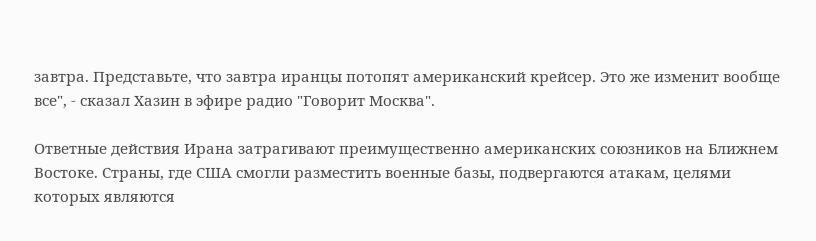завтра. Представьте, что завтра иранцы потопят американский крейсер. Это же изменит вообще все", - сказал Хазин в эфире радио "Говорит Москва".

Ответные действия Ирана затрагивают преимущественно американских союзников на Ближнем Востоке. Страны, где США смогли разместить военные базы, подвергаются атакам, целями которых являются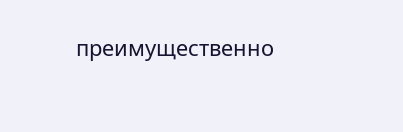преимущественно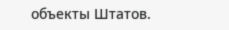объекты Штатов.